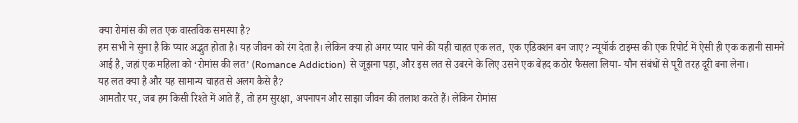क्या रोमांस की लत एक वास्तविक समस्या है?
हम सभी ने सुना है कि प्यार अद्भुत होता है। यह जीवन को रंग देता है। लेकिन क्या हो अगर प्यार पाने की यही चाहत एक लत, एक एडिक्शन बन जाए? न्यूयॉर्क टाइम्स की एक रिपोर्ट में ऐसी ही एक कहानी सामने आई है, जहां एक महिला को ‘रोमांस की लत’ (Romance Addiction) से जूझना पड़ा, और इस लत से उबरने के लिए उसने एक बेहद कठोर फैसला लिया- यौन संबंधों से पूरी तरह दूरी बना लेना।
यह लत क्या है और यह सामान्य चाहत से अलग कैसे है?
आमतौर पर, जब हम किसी रिश्ते में आते हैं, तो हम सुरक्षा, अपनापन और साझा जीवन की तलाश करते हैं। लेकिन रोमांस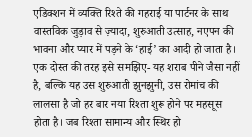एडिक्शन में व्यक्ति रिश्ते की गहराई या पार्टनर के साथ वास्तविक जुड़ाव से ज़्यादा, शुरुआती उत्साह, नएपन की भावना और प्यार में पड़ने के ‘हाई’ का आदी हो जाता है।
एक दोस्त की तरह इसे समझिए- यह शराब पीने जैसा नहीं है, बल्कि यह उस शुरुआती झुनझुनी, उस रोमांच की लालसा है जो हर बार नया रिश्ता शुरू होने पर महसूस होता है। जब रिश्ता सामान्य और स्थिर हो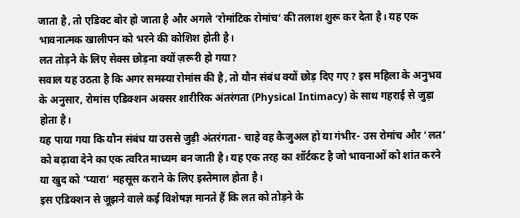जाता है, तो एडिक्ट बोर हो जाता है और अगले ‘रोमांटिक रोमांच’ की तलाश शुरू कर देता है। यह एक भावनात्मक खालीपन को भरने की कोशिश होती है।
लत तोड़ने के लिए सेक्स छोड़ना क्यों ज़रूरी हो गया?
सवाल यह उठता है कि अगर समस्या रोमांस की है, तो यौन संबंध क्यों छोड़ दिए गए? इस महिला के अनुभव के अनुसार, रोमांस एडिक्शन अक्सर शारीरिक अंतरंगता (Physical Intimacy) के साथ गहराई से जुड़ा होता है।
यह पाया गया कि यौन संबंध या उससे जुड़ी अंतरंगता- चाहे वह कैजुअल हो या गंभीर- उस रोमांच और ‘लत’ को बढ़ावा देने का एक त्वरित माध्यम बन जाती है। यह एक तरह का शॉर्टकट है जो भावनाओं को शांत करने या खुद को ‘प्यारा’ महसूस कराने के लिए इस्तेमाल होता है।
इस एडिक्शन से जूझने वाले कई विशेषज्ञ मानते हैं कि लत को तोड़ने के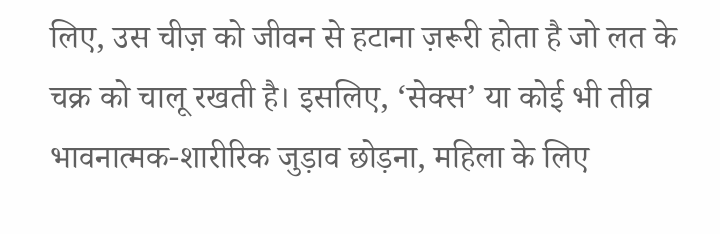लिए, उस चीज़ को जीवन से हटाना ज़रूरी होता है जो लत के चक्र को चालू रखती है। इसलिए, ‘सेक्स’ या कोई भी तीव्र भावनात्मक-शारीरिक जुड़ाव छोड़ना, महिला के लिए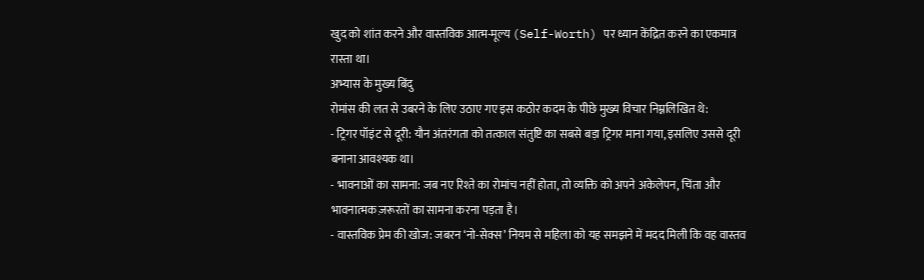खुद को शांत करने और वास्तविक आत्म-मूल्य (Self-Worth) पर ध्यान केंद्रित करने का एकमात्र रास्ता था।
अभ्यास के मुख्य बिंदु
रोमांस की लत से उबरने के लिए उठाए गए इस कठोर कदम के पीछे मुख्य विचार निम्नलिखित थे:
- ट्रिगर पॉइंट से दूरी: यौन अंतरंगता को तत्काल संतुष्टि का सबसे बड़ा ट्रिगर माना गया, इसलिए उससे दूरी बनाना आवश्यक था।
- भावनाओं का सामना: जब नए रिश्ते का रोमांच नहीं होता, तो व्यक्ति को अपने अकेलेपन, चिंता और भावनात्मक ज़रूरतों का सामना करना पड़ता है।
- वास्तविक प्रेम की खोज: जबरन ‘नो-सेक्स’ नियम से महिला को यह समझने में मदद मिली कि वह वास्तव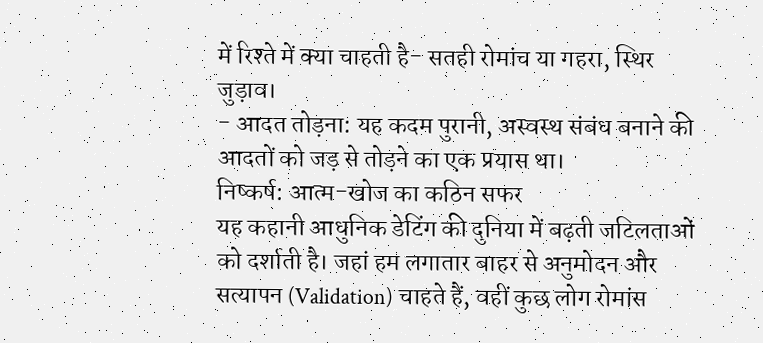में रिश्ते में क्या चाहती है- सतही रोमांच या गहरा, स्थिर जुड़ाव।
- आदत तोड़ना: यह कदम पुरानी, अस्वस्थ संबंध बनाने की आदतों को जड़ से तोड़ने का एक प्रयास था।
निष्कर्ष: आत्म-खोज का कठिन सफर
यह कहानी आधुनिक डेटिंग की दुनिया में बढ़ती जटिलताओं को दर्शाती है। जहां हम लगातार बाहर से अनुमोदन और सत्यापन (Validation) चाहते हैं, वहीं कुछ लोग रोमांस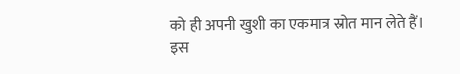को ही अपनी खुशी का एकमात्र स्रोत मान लेते हैं। इस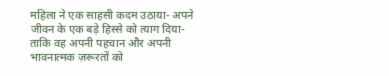महिला ने एक साहसी कदम उठाया- अपने जीवन के एक बड़े हिस्से को त्याग दिया- ताकि वह अपनी पहचान और अपनी भावनात्मक ज़रूरतों को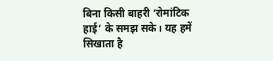बिना किसी बाहरी ‘रोमांटिक हाई’ के समझ सके। यह हमें सिखाता है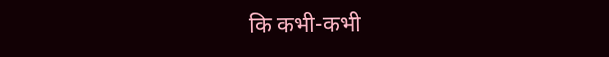कि कभी-कभी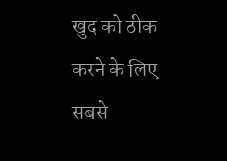खुद को ठीक करने के लिए सबसे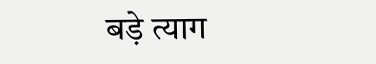बड़े त्याग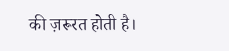की ज़रूरत होती है।